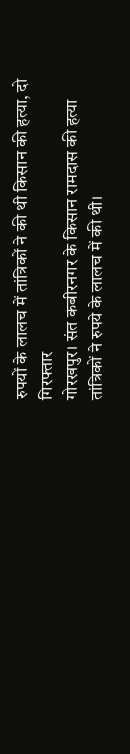रुपयों के लालच में तांत्रिकों ने की थी किसान की हत्या, दो गिरफ्तार
गोरखपुर। संत कबीरनगर के किसान रामदास की हत्या तांत्रिकों ने रुपये के लालच में की थी।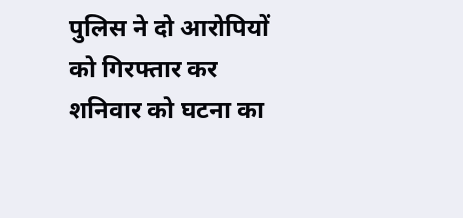पुलिस ने दो आरोपियों को गिरफ्तार कर शनिवार को घटना का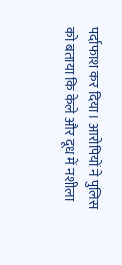पर्दाफाश कर दिया। आरोपियों ने पुलिस को बताया कि केले और दूध में नशीला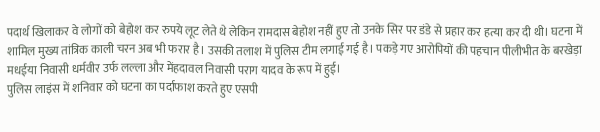पदार्थ खिलाकर वे लोगों को बेहोश कर रुपये लूट लेते थे लेकिन रामदास बेहोश नहीं हुए तो उनके सिर पर डंडे से प्रहार कर हत्या कर दी थी। घटना में शामिल मुख्य तांत्रिक काली चरन अब भी फरार है। उसकी तलाश में पुलिस टीम लगाई गई है। पकड़े गए आरोपियों की पहचान पीलीभीत के बरखेड़ा मधईया निवासी धर्मवीर उर्फ लल्ला और मेंहदावल निवासी पराग यादव के रूप में हुई।
पुलिस लाइंस में शनिवार को घटना का पर्दाफाश करते हुए एसपी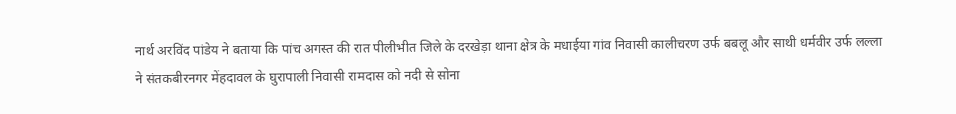नार्थ अरविंद पांडेय ने बताया कि पांच अगस्त की रात पीलीभीत जिले के दरखेड़ा थाना क्षेत्र के मधाईया गांव निवासी कालीचरण उर्फ बबलू और साथी धर्मवीर उर्फ लल्ला ने संतकबीरनगर मेंहदावल के घुरापाली निवासी रामदास को नदी से सोना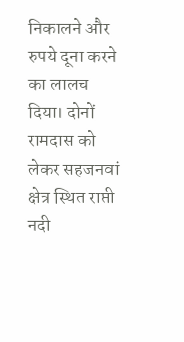निकालने और रुपये दूना करने का लालच दिया। दोनों रामदास को लेकर सहजनवां क्षेत्र स्थित राप्ती नदी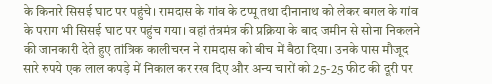के किनारे सिसई घाट पर पहुंचे। रामदास के गांव के टप्पू तथा दीनानाथ को लेकर बगल के गांव के पराग भी सिसई घाट पर पहुंच गया। वहां तंत्रमंत्र की प्रक्रिया के बाद जमीन से सोना निकलने की जानकारी देते हुए तांत्रिक कालीचरन ने रामदास को बीच में बैठा दिया। उनके पास मौजूद सारे रुपये एक लाल कपड़े में निकाल कर रख दिए और अन्य चारों को 25-25 फीट की दूरी पर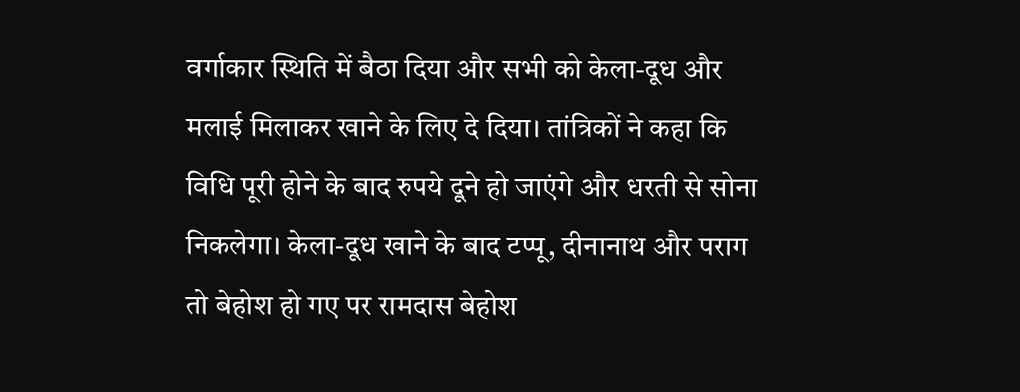वर्गाकार स्थिति में बैठा दिया और सभी को केला-दूध और मलाई मिलाकर खाने के लिए दे दिया। तांत्रिकों ने कहा कि विधि पूरी होने के बाद रुपये दूने हो जाएंगे और धरती से सोना निकलेगा। केला-दूध खाने के बाद टप्पू, दीनानाथ और पराग तो बेहोश हो गए पर रामदास बेहोश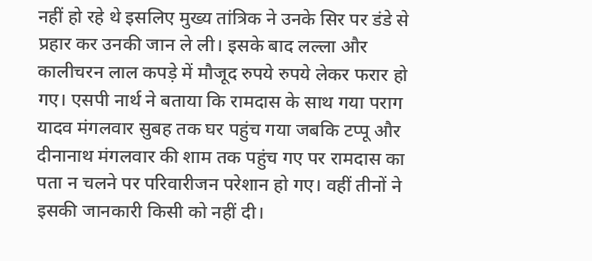नहीं हो रहे थे इसलिए मुख्य तांत्रिक ने उनके सिर पर डंडे से प्रहार कर उनकी जान ले ली। इसके बाद लल्ला और कालीचरन लाल कपड़े में मौजूद रुपये रुपये लेकर फरार हो गए। एसपी नार्थ ने बताया कि रामदास के साथ गया पराग यादव मंगलवार सुबह तक घर पहुंच गया जबकि टप्पू और दीनानाथ मंगलवार की शाम तक पहुंच गए पर रामदास का पता न चलने पर परिवारीजन परेशान हो गए। वहीं तीनों ने इसकी जानकारी किसी को नहीं दी।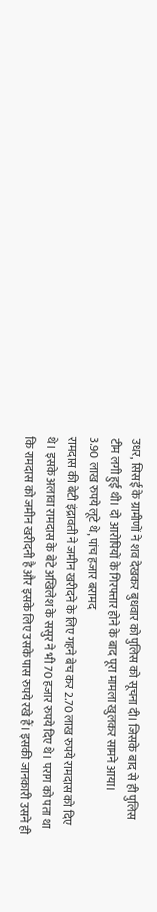उधर, सिसई के ग्रामीणों ने शव देखकर बुधवार को पुलिस को सूचना दी। जिसके बाद से ही पुलिस टीम लगी हुई थी। दो आरोपियों के गिरफ्तार होने के बाद पूरा मामला खुलकर सामने आया।
3.90 लाख रुपये लूटे थे, पांच हजार बरामद
रामदास की बेटी इंद्रावती ने जमीन खरीदने के लिए गहने बेच कर 2.70 लाख रुपये रामदास को दिए थे। इसके अलावा रामदास के बेटे अखिलेश के ससुर ने भी 70 हजार रुपये दिए थे। पराग को पता था कि रामदास को जमीन खरीदनी है और इसके लिए उसके पास रुपये रखे हैं। इसकी जानकारी उसने ही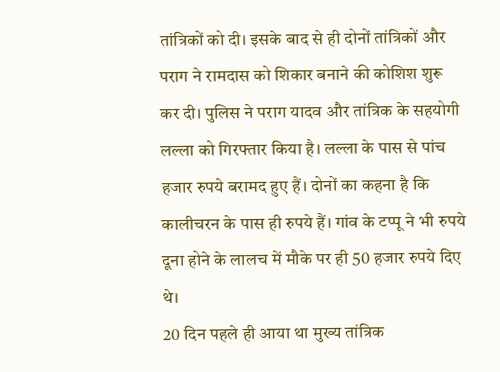तांत्रिकों को दी। इसके बाद से ही दोनों तांत्रिकों और पराग ने रामदास को शिकार बनाने की कोशिश शुरू कर दी। पुलिस ने पराग यादव और तांत्रिक के सहयोगी लल्ला को गिरफ्तार किया है। लल्ला के पास से पांच हजार रुपये बरामद हुए हैं। दोनों का कहना है कि कालीचरन के पास ही रुपये हैं। गांव के टप्पू ने भी रुपये दूना होने के लालच में मौके पर ही 50 हजार रुपये दिए थे।
20 दिन पहले ही आया था मुख्य तांत्रिक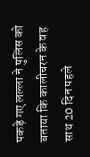पकड़े गए लल्ला ने पुलिस को बताया कि कालीचरन के वह साथ 20 दिन पहले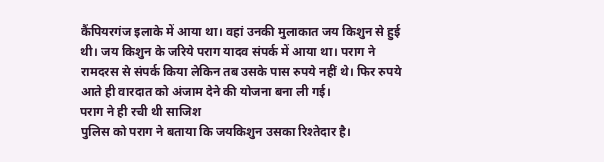कैंपियरगंज इलाके में आया था। वहां उनकी मुलाकात जय किशुन से हुई थी। जय किशुन के जरिये पराग यादव संपर्क में आया था। पराग ने रामदरस से संपर्क किया लेकिन तब उसके पास रुपये नहीं थे। फिर रुपये आते ही वारदात को अंजाम देने की योजना बना ली गई।
पराग ने ही रची थी साजिश
पुलिस को पराग ने बताया कि जयकिशुन उसका रिश्तेदार है।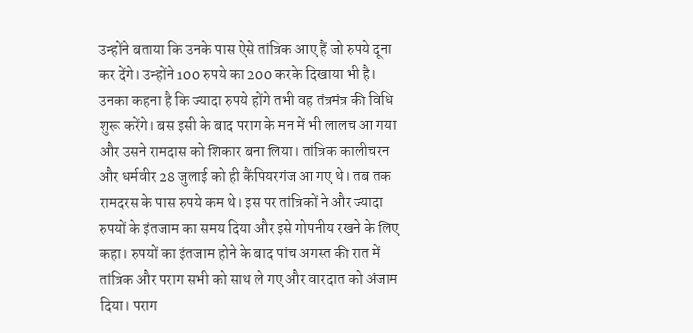उन्होंने बताया कि उनके पास ऐसे तांत्रिक आए हैं जो रुपये दूना कर देंगे। उन्होंने 100 रुपये का 200 करके दिखाया भी है। उनका कहना है कि ज्यादा रुपये होंगे तभी वह तंत्रमंत्र की विधि शुरू करेंगे। बस इसी के बाद पराग के मन में भी लालच आ गया और उसने रामदास को शिकार बना लिया। तांत्रिक कालीचरन और धर्मवीर 28 जुलाई को ही कैंपियरगंज आ गए थे। तब तक रामदरस के पास रुपये कम थे। इस पर तांत्रिकों ने और ज्यादा रुपयों के इंतजाम का समय दिया और इसे गोपनीय रखने के लिए कहा। रुपयों का इंतजाम होने के बाद पांच अगस्त की रात में तांत्रिक और पराग सभी को साथ ले गए और वारदात को अंजाम दिया। पराग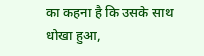का कहना है कि उसके साथ धोखा हुआ,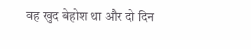वह खुद बेहोश था और दो दिन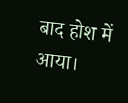बाद होश में आया।